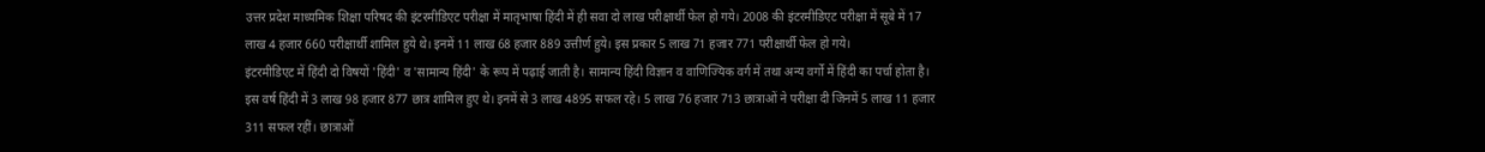उत्तर प्रदेश माध्यमिक शिक्षा परिषद की इंटरमीडिएट परीक्षा में मातृभाषा हिंदी में ही सवा दो लाख परीक्षार्थी फेल हो गये। 2008 की इंटरमीडिएट परीक्षा में सूबे में 17 लाख 4 हजार 660 परीक्षार्थी शामिल हुये थे। इनमें 11 लाख 68 हजार 889 उत्तीर्ण हुये। इस प्रकार 5 लाख 71 हजार 771 परीक्षार्थी फेल हो गये।
इंटरमीडिएट में हिंदी दो विषयों 'हिंदी' व 'सामान्य हिंदी' के रूप में पढ़ाई जाती है। सामान्य हिंदी विज्ञान व वाणिज्यिक वर्ग में तथा अन्य वर्गो में हिंदी का पर्चा होता है। इस वर्ष हिंदी में 3 लाख 98 हजार 877 छात्र शामिल हुए थे। इनमें से 3 लाख 4895 सफल रहे। 5 लाख 76 हजार 713 छात्राओं ने परीक्षा दी जिनमें 5 लाख 11 हजार 311 सफल रहीं। छात्राओं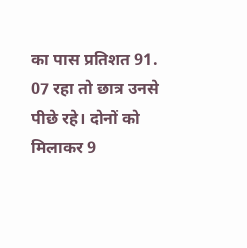का पास प्रतिशत 91. 07 रहा तो छात्र उनसे पीछे रहे। दोनों को मिलाकर 9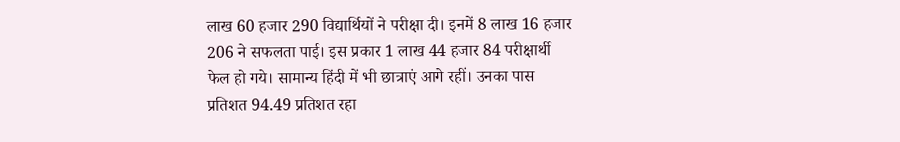लाख 60 हजार 290 विद्यार्थियों ने परीक्षा दी। इनमें 8 लाख 16 हजार 206 ने सफलता पाई। इस प्रकार 1 लाख 44 हजार 84 परीक्षार्थी फेल हो गये। सामान्य हिंदी में भी छात्राएं आगे रहीं। उनका पास प्रतिशत 94.49 प्रतिशत रहा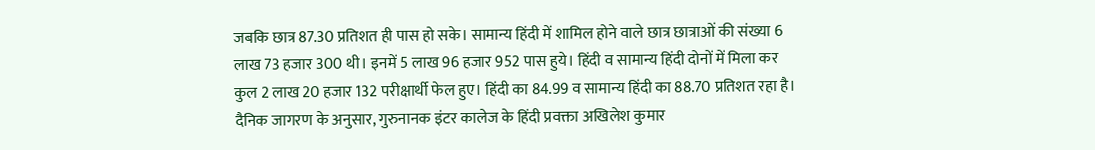जबकि छात्र 87.30 प्रतिशत ही पास हो सके। सामान्य हिंदी में शामिल होने वाले छात्र छात्राओं की संख्या 6 लाख 73 हजार 300 थी। इनमें 5 लाख 96 हजार 952 पास हुये। हिंदी व सामान्य हिंदी दोनों में मिला कर कुल 2 लाख 20 हजार 132 परीक्षार्थी फेल हुए। हिंदी का 84.99 व सामान्य हिंदी का 88.70 प्रतिशत रहा है।
दैनिक जागरण के अनुसार, गुरुनानक इंटर कालेज के हिंदी प्रवक्ता अखिलेश कुमार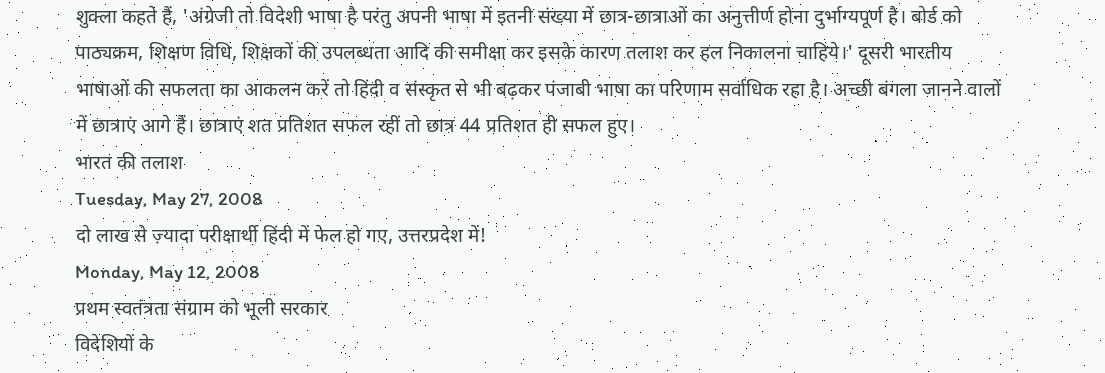शुक्ला कहते हैं, 'अंग्रेजी तो विदेशी भाषा है परंतु अपनी भाषा में इतनी संख्या में छात्र-छात्राओं का अनुत्तीर्ण होना दुर्भाग्यपूर्ण है। बोर्ड को पाठ्यक्रम, शिक्षण विधि, शिक्षकों की उपलब्धता आदि की समीक्षा कर इसके कारण तलाश कर हल निकालना चाहिये।' दूसरी भारतीय भाषाओं की सफलता का आकलन करें तो हिंदी व संस्कृत से भी बढ़कर पंजाबी भाषा का परिणाम सर्वाधिक रहा है। अच्छी बंगला जानने वालों में छात्राएं आगे हैं। छात्राएं शत प्रतिशत सफल रहीं तो छात्र 44 प्रतिशत ही सफल हुए।
भारत की तलाश
Tuesday, May 27, 2008
दो लाख से ज़्यादा परीक्षार्थी हिंदी में फेल हो गए, उत्तरप्रदेश में!
Monday, May 12, 2008
प्रथम स्वतंत्रता संग्राम को भूली सरकार
विदेशियों के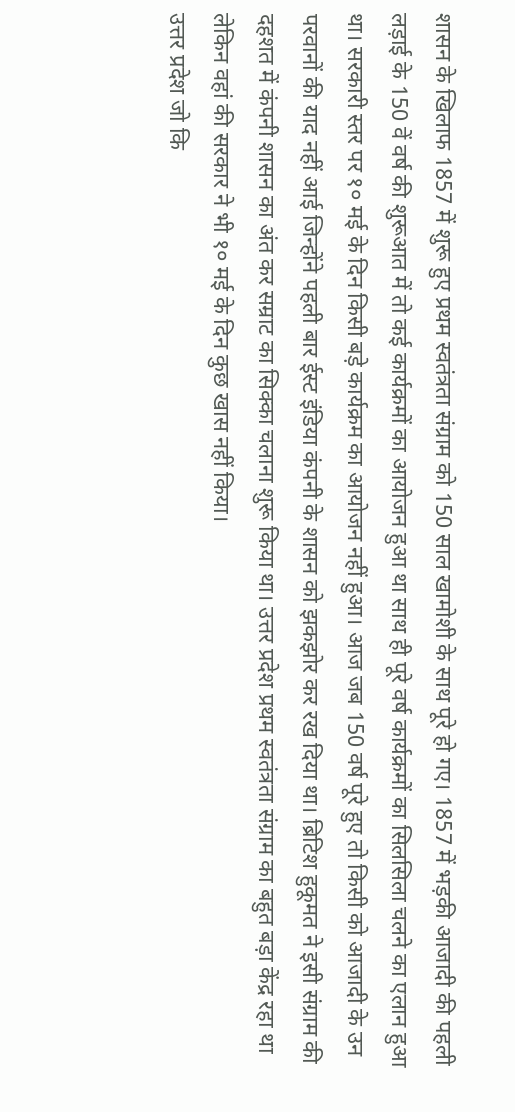शासन के खिलाफ 1857 में शुरू हुए प्रथम स्वतंत्रता संग्राम को 150 साल खामोशी के साथ पूरे हो गए। 1857 में भड़की आजादी की पहली लड़ाई के 150 वें वर्ष की शुरूआत में तो कई कार्यक्रमों का आयोजन हुआ था साथ ही पूरे वर्ष कार्यक्रमों का सिलसिला चलने का एलान हुआ था। सरकारी स्तर पर १० मई के दिन किसी बड़े कार्यक्रम का आयोजन नहीं हुआ। आज जब 150 वर्ष पूरे हुए तो किसी को आजादी के उन परवानों की याद नहीं आई जिन्होंने पहली बार ईस्ट इंडिया कंपनी के शासन को झकझोर कर रख दिया था। ब्रिटिश हुकूमत ने इसी संग्राम की दहशत में कंपनी शासन का अंत कर सम्राट का सिक्का चलाना शुरू किया था। उत्तर प्रदेश प्रथम स्वतंत्रता संग्राम का बहुत बड़ा केंद्र रहा था लेकिन वहां की सरकार ने भी १० मई के दिन कुछ खास नहीं किया।
उत्तर प्रदेश जो कि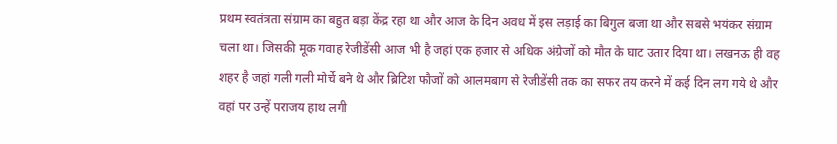प्रथम स्वतंत्रता संग्राम का बहुत बड़ा केंद्र रहा था और आज के दिन अवध में इस लड़ाई का बिगुल बजा था और सबसे भयंकर संग्राम चला था। जिसकी मूक गवाह रेजीडेंसी आज भी है जहां एक हजार से अधिक अंग्रेजों को मौत के घाट उतार दिया था। लखनऊ ही वह शहर है जहां गली गली मोर्चे बने थे और ब्रिटिश फौजों को आलमबाग से रेजीडेंसी तक का सफर तय करने में कई दिन लग गये थे और वहां पर उन्हें पराजय हाथ लगी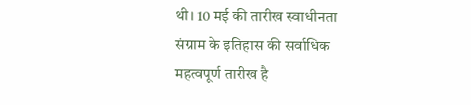थी। 10 मई की तारीख स्वाधीनता संग्राम के इतिहास की सर्वाधिक महत्वपूर्ण तारीख है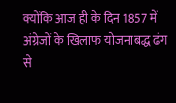क्योंकि आज ही के दिन 1857 में अंग्रेजों के खिलाफ योजनाबद्ध ढंग से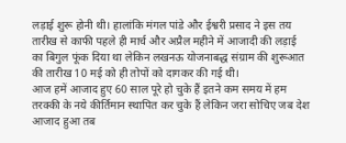लड़ाई शुरू होनी थी। हालांकि मंगल पांडे और ईश्वरी प्रसाद ने इस तय तारीख से काफी पहले ही मार्च और अप्रैल महीने में आजादी की लड़ाई का बिगुल फूंक दिया था लेकिन लखनऊ योजनाबद्ध संग्राम की शुरूआत की तारीख 10 मई को ही तोपों को दागकर की गई थी।
आज हमें आजाद हुए 60 साल पूरे हो चुके हैं इतने कम समय में हम तरक्की के नये कीर्तिमान स्थापित कर चुके हैं लेकिन जरा सोचिए जब देश आजाद हुआ तब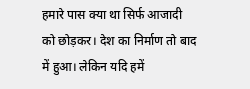हमारे पास क्या था सिर्फ आजादी को छोड़कर। देश का निर्माण तो बाद में हुआ। लेकिन यदि हमें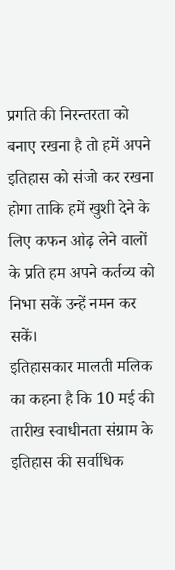प्रगति की निरन्तरता को बनाए रखना है तो हमें अपने इतिहास को संजो कर रखना होगा ताकि हमें खुशी देने के लिए कफन आ॓ढ़ लेने वालों के प्रति हम अपने कर्तव्य को निभा सकें उन्हें नमन कर सकें।
इतिहासकार मालती मलिक का कहना है कि 10 मई की तारीख स्वाधीनता संग्राम के इतिहास की सर्वाधिक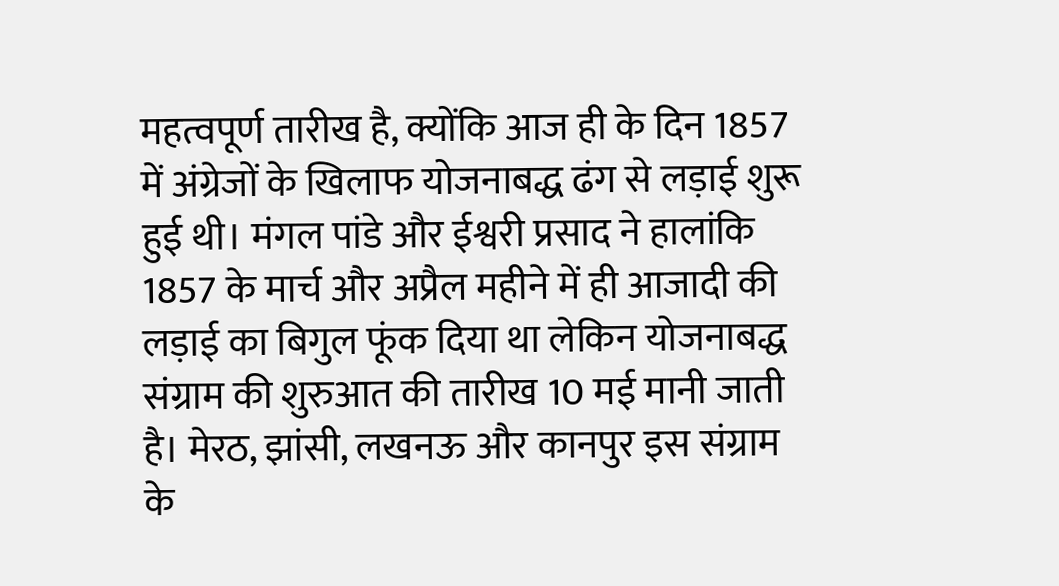महत्वपूर्ण तारीख है, क्योंकि आज ही के दिन 1857 में अंग्रेजों के खिलाफ योजनाबद्ध ढंग से लड़ाई शुरू हुई थी। मंगल पांडे और ईश्वरी प्रसाद ने हालांकि 1857 के मार्च और अप्रैल महीने में ही आजादी की लड़ाई का बिगुल फूंक दिया था लेकिन योजनाबद्ध संग्राम की शुरुआत की तारीख 10 मई मानी जाती है। मेरठ, झांसी, लखनऊ और कानपुर इस संग्राम के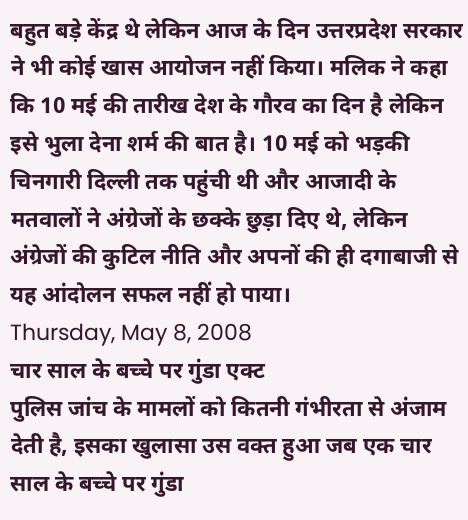बहुत बड़े केंद्र थे लेकिन आज के दिन उत्तरप्रदेश सरकार ने भी कोई खास आयोजन नहीं किया। मलिक ने कहा कि 10 मई की तारीख देश के गौरव का दिन है लेकिन इसे भुला देना शर्म की बात है। 10 मई को भड़की चिनगारी दिल्ली तक पहुंची थी और आजादी के मतवालों ने अंग्रेजों के छक्के छुड़ा दिए थे, लेकिन अंग्रेजों की कुटिल नीति और अपनों की ही दगाबाजी से यह आंदोलन सफल नहीं हो पाया।
Thursday, May 8, 2008
चार साल के बच्चे पर गुंडा एक्ट
पुलिस जांच के मामलों को कितनी गंभीरता से अंजाम देती है, इसका खुलासा उस वक्त हुआ जब एक चार साल के बच्चे पर गुंडा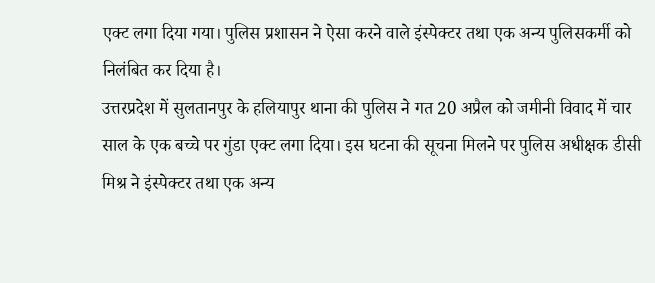एक्ट लगा दिया गया। पुलिस प्रशासन ने ऐसा करने वाले इंस्पेक्टर तथा एक अन्य पुलिसकर्मी को निलंबित कर दिया है।
उत्तरप्रदेश में सुलतानपुर के हलियापुर थाना की पुलिस ने गत 20 अप्रैल को जमीनी विवाद में चार साल के एक बच्चे पर गुंडा एक्ट लगा दिया। इस घटना की सूचना मिलने पर पुलिस अधीक्षक डीसी मिश्र ने इंस्पेक्टर तथा एक अन्य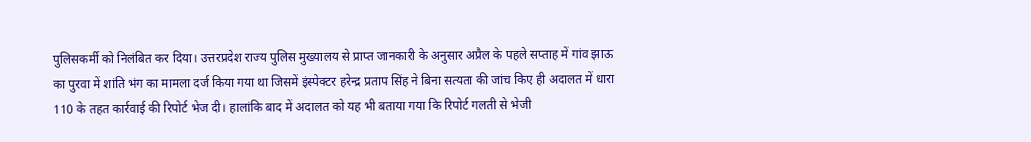पुलिसकर्मी को निलंबित कर दिया। उत्तरप्रदेश राज्य पुलिस मुख्यालय से प्राप्त जानकारी के अनुसार अप्रैल के पहले सप्ताह में गांव झाऊ का पुरवा में शांति भंग का मामला दर्ज किया गया था जिसमें इंस्पेक्टर हरेन्द्र प्रताप सिंह ने बिना सत्यता की जांच किए ही अदालत में धारा 110 के तहत कार्रवाई की रिपोर्ट भेज दी। हालांकि बाद में अदालत को यह भी बताया गया कि रिपोर्ट गलती से भेजी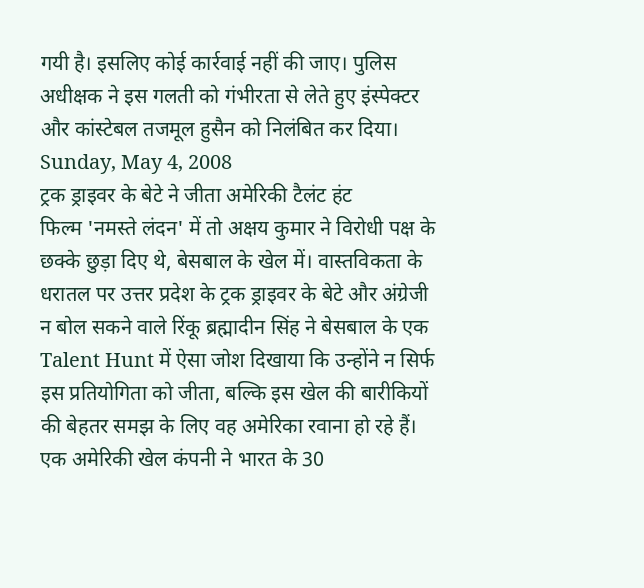गयी है। इसलिए कोई कार्रवाई नहीं की जाए। पुलिस अधीक्षक ने इस गलती को गंभीरता से लेते हुए इंस्पेक्टर और कांस्टेबल तजमूल हुसैन को निलंबित कर दिया।
Sunday, May 4, 2008
ट्रक ड्राइवर के बेटे ने जीता अमेरिकी टैलंट हंट
फिल्म 'नमस्ते लंदन' में तो अक्षय कुमार ने विरोधी पक्ष के छक्के छुड़ा दिए थे, बेसबाल के खेल में। वास्तविकता के धरातल पर उत्तर प्रदेश के ट्रक ड्राइवर के बेटे और अंग्रेजी न बोल सकने वाले रिंकू ब्रह्मादीन सिंह ने बेसबाल के एक Talent Hunt में ऐसा जोश दिखाया कि उन्होंने न सिर्फ इस प्रतियोगिता को जीता, बल्कि इस खेल की बारीकियों की बेहतर समझ के लिए वह अमेरिका रवाना हो रहे हैं।
एक अमेरिकी खेल कंपनी ने भारत के 30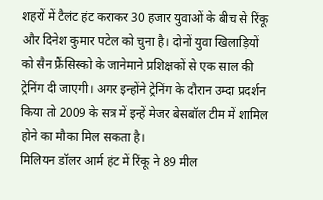शहरों में टैलंट हंट कराकर 30 हजार युवाओं के बीच से रिंकू और दिनेश कुमार पटेल को चुना है। दोनों युवा खिलाड़ियों को सैन फ्रैंसिस्को के जानेमाने प्रशिक्षकों से एक साल की ट्रेनिंग दी जाएगी। अगर इन्होंने ट्रेनिंग के दौरान उम्दा प्रदर्शन किया तो 2009 के सत्र में इन्हें मेजर बेसबॉल टीम में शामिल होने का मौका मिल सकता है।
मिलियन डॉलर आर्म हंट में रिंकू ने 89 मील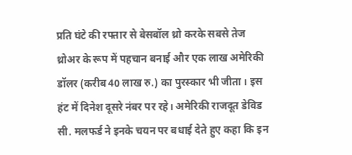प्रति घंटे की रफ्तार से बेसबॉल थ्रो करके सबसे तेज थ्रोअर के रूप में पहचान बनाई और एक लाख अमेरिकी डॉलर (करीब 40 लाख रु.) का पुरस्कार भी जीता। इस हंट में दिनेश दूसरे नंबर पर रहे। अमेरिकी राजदूत डेविड सी. मलफर्ड ने इनके चयन पर बधाई देते हुए कहा कि इन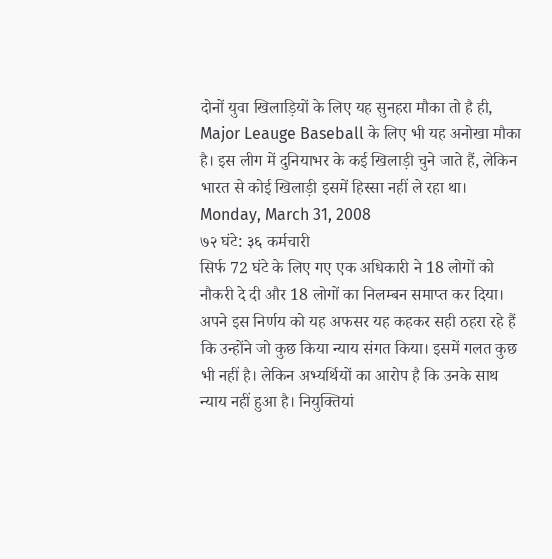दोनों युवा खिलाड़ियों के लिए यह सुनहरा मौका तो है ही, Major Leauge Baseball के लिए भी यह अनोखा मौका है। इस लीग में दुनियाभर के कई खिलाड़ी चुने जाते हैं, लेकिन भारत से कोई खिलाड़ी इसमें हिस्सा नहीं ले रहा था।
Monday, March 31, 2008
७२ घंटे: ३६ कर्मचारी
सिर्फ 72 घंटे के लिए गए एक अधिकारी ने 18 लोगों को नौकरी दे दी और 18 लोगों का निलम्बन समाप्त कर दिया। अपने इस निर्णय को यह अफसर यह कहकर सही ठहरा रहे हैं कि उन्होंने जो कुछ किया न्याय संगत किया। इसमें गलत कुछ भी नहीं है। लेकिन अभ्यर्थियों का आरोप है कि उनके साथ न्याय नहीं हुआ है। नियुक्तियां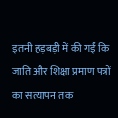इतनी हड़बड़ी में की गईं कि जाति और शिक्षा प्रमाण पत्रों का सत्यापन तक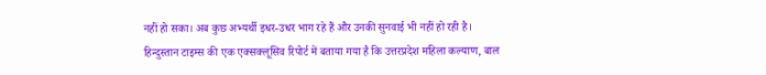नहीं हो सका। अब कुछ अभ्यर्थी इधर-उधर भाग रहे हैं और उनकी सुनवाई भी नहीं हो रही है।
हिन्दुस्तान टाइम्स की एक एक्सक्लूसिव रिपोर्ट में बताया गया है कि उत्तरप्रदेश महिला कल्याण, बाल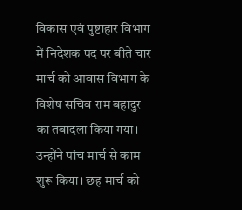विकास एवं पुष्टाहार विभाग में निदेशक पद पर बीते चार मार्च को आवास विभाग के विशेष सचिव राम बहादुर का तबादला किया गया। उन्होंने पांच मार्च से काम शुरू किया। छह मार्च को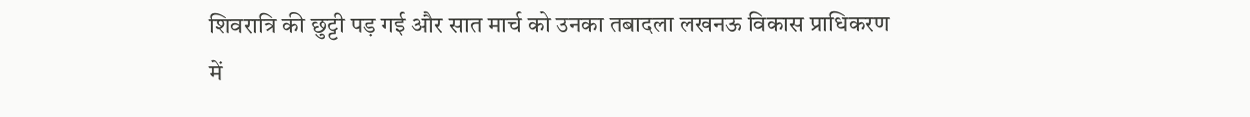शिवरात्रि की छुट्टी पड़ गई और सात मार्च को उनका तबादला लखनऊ विकास प्राधिकरण में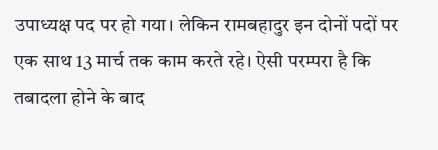उपाध्यक्ष पद पर हो गया। लेकिन रामबहादुर इन दोनों पदों पर एक साथ 13 मार्च तक काम करते रहे। ऐसी परम्परा है कि तबादला होने के बाद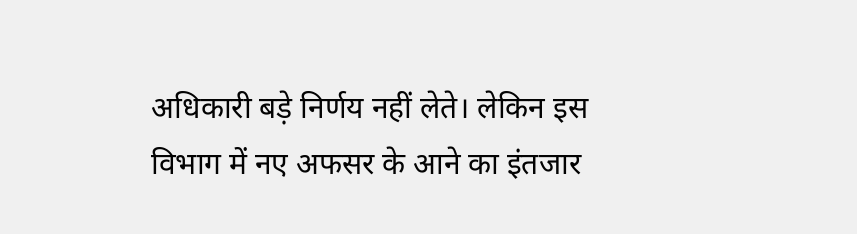अधिकारी बड़े निर्णय नहीं लेते। लेकिन इस विभाग में नए अफसर के आने का इंतजार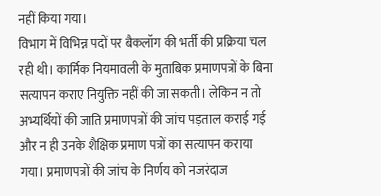नहीं किया गया।
विभाग में विभिन्न पदों पर बैकलॉग की भर्ती की प्रक्रिया चल रही थी। कार्मिक नियमावली के मुताबिक प्रमाणपत्रों के बिना सत्यापन कराए नियुक्ति नहीं की जा सकती। लेकिन न तो अभ्यर्थियों की जाति प्रमाणपत्रों की जांच पड़ताल कराई गई और न ही उनके शैक्षिक प्रमाण पत्रों का सत्यापन कराया गया। प्रमाणपत्रों की जांच के निर्णय को नजरंदाज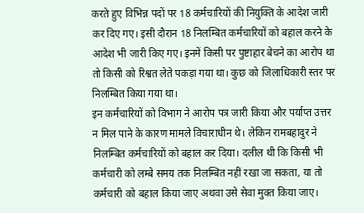करते हुए विभिन्न पदों पर 18 कर्मचारियों की नियुक्ति के आदेश जारी कर दिए गए। इसी दौरान 18 निलम्बित कर्मचारियों को बहाल करने के आदेश भी जारी किए गए। इनमें किसी पर पुष्टाहार बेचने का आरोप था तो किसी को रिश्वत लेते पकड़ा गया था। कुछ को जिलाधिकारी स्तर पर निलम्बित किया गया था।
इन कर्मचारियों को विभाग ने आरोप पत्र जारी किया और पर्याप्त उत्तर न मिल पाने के कारण मामले विचाराधीन थे। लेकिन रामबहादुर ने निलम्बित कर्मचारियों को बहाल कर दिया। दलील थी कि किसी भी कर्मचारी को लम्बे समय तक निलम्बित नहीं रखा जा सकता, या तो कर्मचारी को बहाल किया जाए अथवा उसे सेवा मुक्त किया जाए।